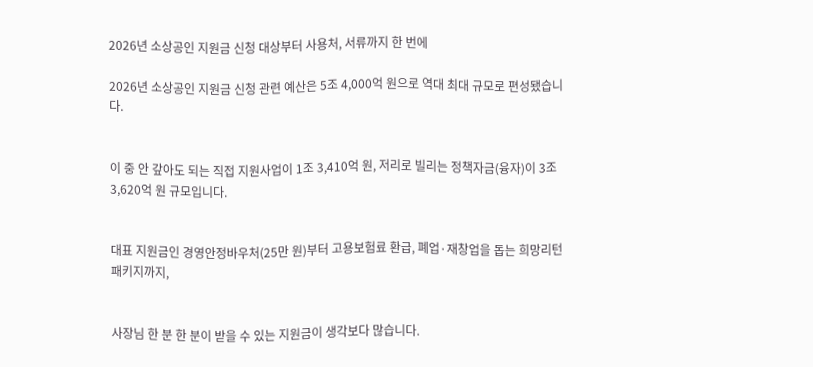2026년 소상공인 지원금 신청 대상부터 사용처, 서류까지 한 번에

2026년 소상공인 지원금 신청 관련 예산은 5조 4,000억 원으로 역대 최대 규모로 편성됐습니다.


이 중 안 갚아도 되는 직접 지원사업이 1조 3,410억 원, 저리로 빌리는 정책자금(융자)이 3조 3,620억 원 규모입니다.


대표 지원금인 경영안정바우처(25만 원)부터 고용보험료 환급, 폐업·재창업을 돕는 희망리턴패키지까지,


사장님 한 분 한 분이 받을 수 있는 지원금이 생각보다 많습니다.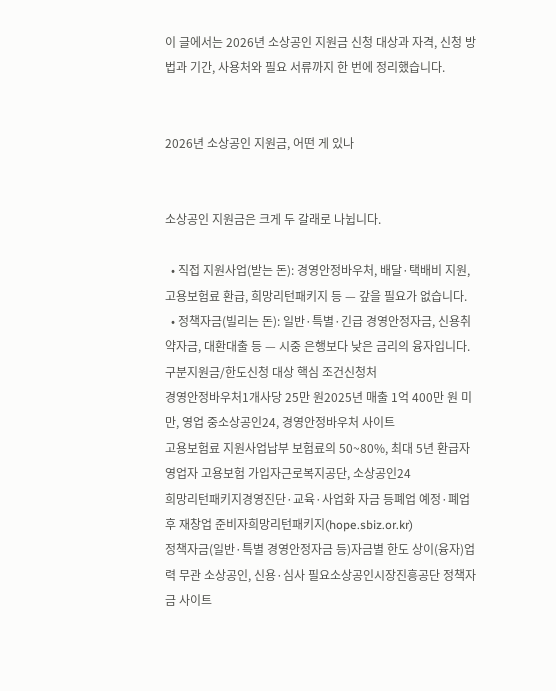이 글에서는 2026년 소상공인 지원금 신청 대상과 자격, 신청 방법과 기간, 사용처와 필요 서류까지 한 번에 정리했습니다.


2026년 소상공인 지원금, 어떤 게 있나


소상공인 지원금은 크게 두 갈래로 나뉩니다.

  • 직접 지원사업(받는 돈): 경영안정바우처, 배달·택배비 지원, 고용보험료 환급, 희망리턴패키지 등 — 갚을 필요가 없습니다.
  • 정책자금(빌리는 돈): 일반·특별·긴급 경영안정자금, 신용취약자금, 대환대출 등 — 시중 은행보다 낮은 금리의 융자입니다.
구분지원금/한도신청 대상 핵심 조건신청처
경영안정바우처1개사당 25만 원2025년 매출 1억 400만 원 미만, 영업 중소상공인24, 경영안정바우처 사이트
고용보험료 지원사업납부 보험료의 50~80%, 최대 5년 환급자영업자 고용보험 가입자근로복지공단, 소상공인24
희망리턴패키지경영진단·교육·사업화 자금 등폐업 예정·폐업 후 재창업 준비자희망리턴패키지(hope.sbiz.or.kr)
정책자금(일반·특별 경영안정자금 등)자금별 한도 상이(융자)업력 무관 소상공인, 신용·심사 필요소상공인시장진흥공단 정책자금 사이트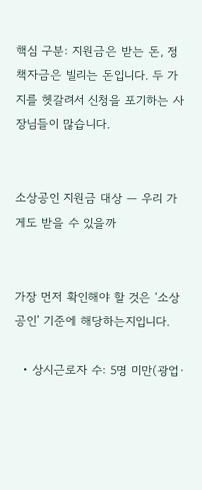핵심 구분: 지원금은 받는 돈, 정책자금은 빌리는 돈입니다. 두 가지를 헷갈려서 신청을 포기하는 사장님들이 많습니다.


소상공인 지원금 대상 — 우리 가게도 받을 수 있을까


가장 먼저 확인해야 할 것은 ‘소상공인’ 기준에 해당하는지입니다.

  • 상시근로자 수: 5명 미만(광업·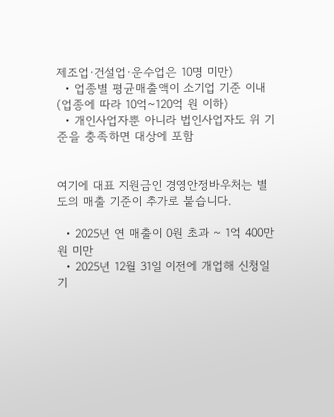제조업·건설업·운수업은 10명 미만)
  • 업종별 평균매출액이 소기업 기준 이내(업종에 따라 10억~120억 원 이하)
  • 개인사업자뿐 아니라 법인사업자도 위 기준을 충족하면 대상에 포함


여기에 대표 지원금인 경영안정바우처는 별도의 매출 기준이 추가로 붙습니다.

  • 2025년 연 매출이 0원 초과 ~ 1억 400만 원 미만
  • 2025년 12월 31일 이전에 개업해 신청일 기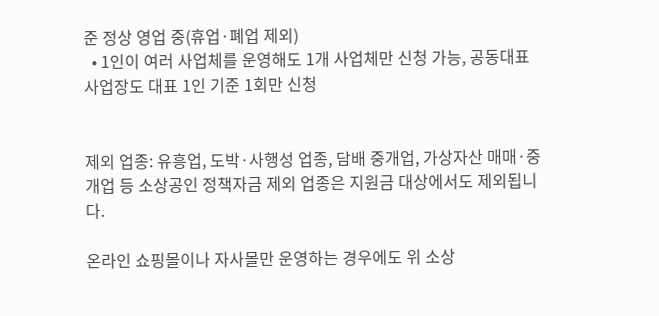준 정상 영업 중(휴업·폐업 제외)
  • 1인이 여러 사업체를 운영해도 1개 사업체만 신청 가능, 공동대표 사업장도 대표 1인 기준 1회만 신청


제외 업종: 유흥업, 도박·사행성 업종, 담배 중개업, 가상자산 매매·중개업 등 소상공인 정책자금 제외 업종은 지원금 대상에서도 제외됩니다.

온라인 쇼핑몰이나 자사몰만 운영하는 경우에도 위 소상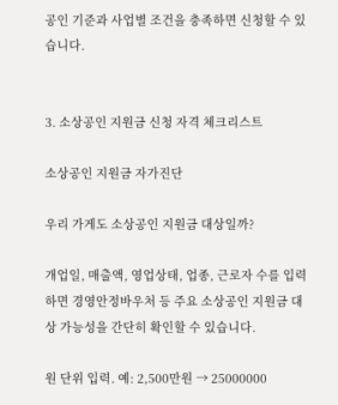공인 기준과 사업별 조건을 충족하면 신청할 수 있습니다.


3. 소상공인 지원금 신청 자격 체크리스트

소상공인 지원금 자가진단

우리 가게도 소상공인 지원금 대상일까?

개업일, 매출액, 영업상태, 업종, 근로자 수를 입력하면 경영안정바우처 등 주요 소상공인 지원금 대상 가능성을 간단히 확인할 수 있습니다.

원 단위 입력. 예: 2,500만원 → 25000000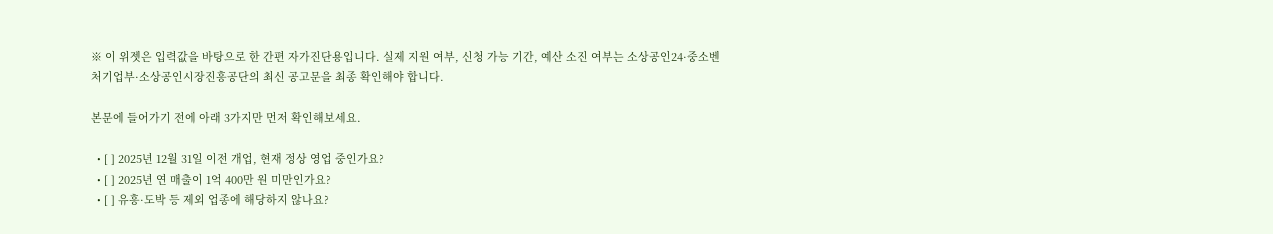※ 이 위젯은 입력값을 바탕으로 한 간편 자가진단용입니다. 실제 지원 여부, 신청 가능 기간, 예산 소진 여부는 소상공인24·중소벤처기업부·소상공인시장진흥공단의 최신 공고문을 최종 확인해야 합니다.

본문에 들어가기 전에 아래 3가지만 먼저 확인해보세요.

  • [ ] 2025년 12월 31일 이전 개업, 현재 정상 영업 중인가요?
  • [ ] 2025년 연 매출이 1억 400만 원 미만인가요?
  • [ ] 유흥·도박 등 제외 업종에 해당하지 않나요?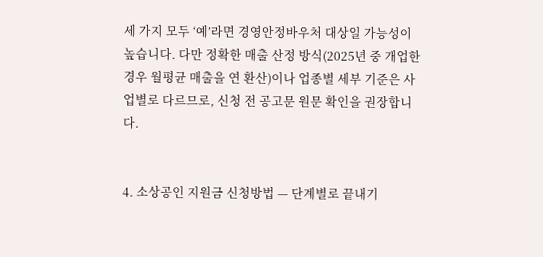세 가지 모두 ‘예’라면 경영안정바우처 대상일 가능성이 높습니다. 다만 정확한 매출 산정 방식(2025년 중 개업한 경우 월평균 매출을 연 환산)이나 업종별 세부 기준은 사업별로 다르므로, 신청 전 공고문 원문 확인을 권장합니다.


4. 소상공인 지원금 신청방법 — 단계별로 끝내기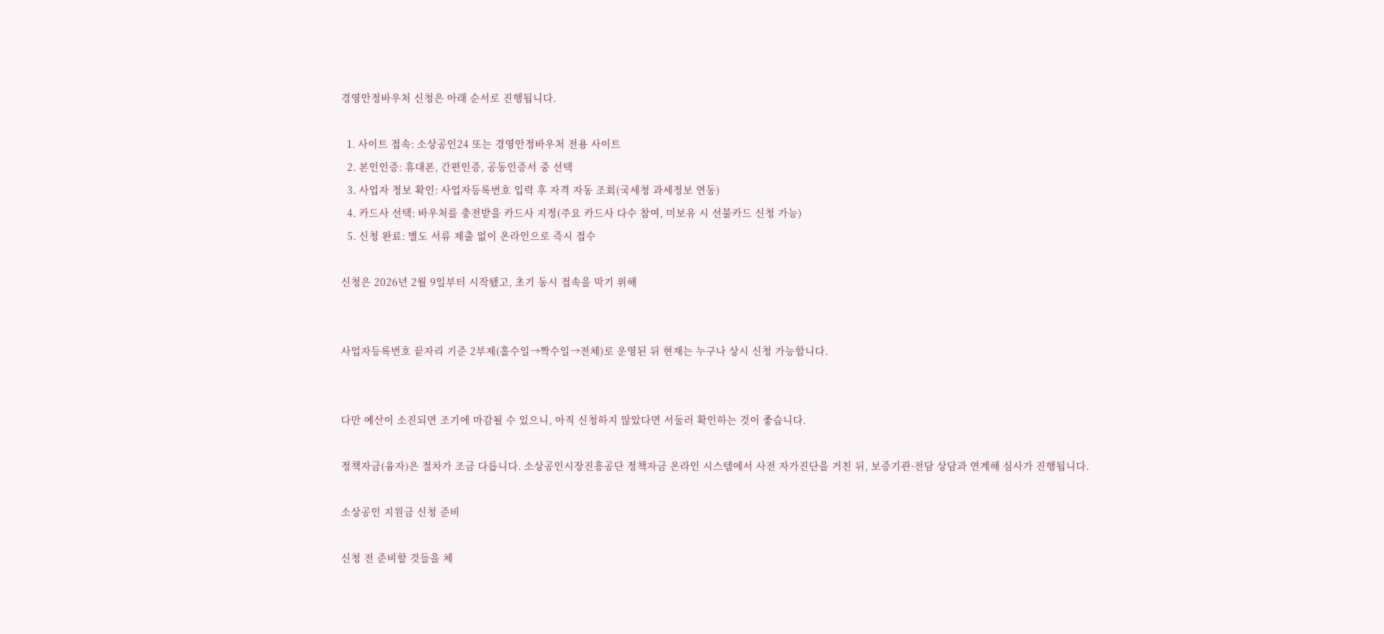경영안정바우처 신청은 아래 순서로 진행됩니다.

  1. 사이트 접속: 소상공인24 또는 경영안정바우처 전용 사이트
  2. 본인인증: 휴대폰, 간편인증, 공동인증서 중 선택
  3. 사업자 정보 확인: 사업자등록번호 입력 후 자격 자동 조회(국세청 과세정보 연동)
  4. 카드사 선택: 바우처를 충전받을 카드사 지정(주요 카드사 다수 참여, 미보유 시 선불카드 신청 가능)
  5. 신청 완료: 별도 서류 제출 없이 온라인으로 즉시 접수

신청은 2026년 2월 9일부터 시작됐고, 초기 동시 접속을 막기 위해


사업자등록번호 끝자리 기준 2부제(홀수일→짝수일→전체)로 운영된 뒤 현재는 누구나 상시 신청 가능합니다.


다만 예산이 소진되면 조기에 마감될 수 있으니, 아직 신청하지 않았다면 서둘러 확인하는 것이 좋습니다.

정책자금(융자)은 절차가 조금 다릅니다. 소상공인시장진흥공단 정책자금 온라인 시스템에서 사전 자가진단을 거친 뒤, 보증기관·전담 상담과 연계해 심사가 진행됩니다.

소상공인 지원금 신청 준비

신청 전 준비할 것들을 체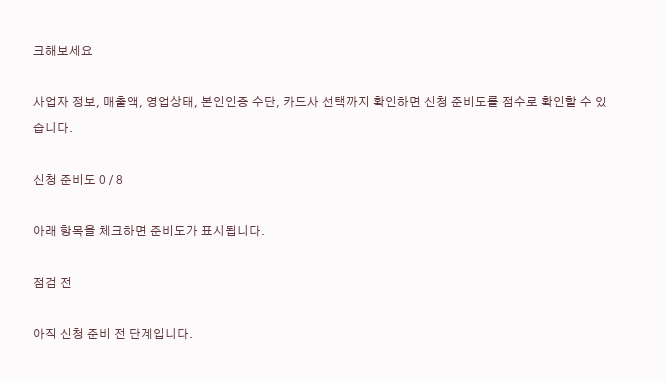크해보세요

사업자 정보, 매출액, 영업상태, 본인인증 수단, 카드사 선택까지 확인하면 신청 준비도를 점수로 확인할 수 있습니다.

신청 준비도 0 / 8

아래 항목을 체크하면 준비도가 표시됩니다.

점검 전

아직 신청 준비 전 단계입니다.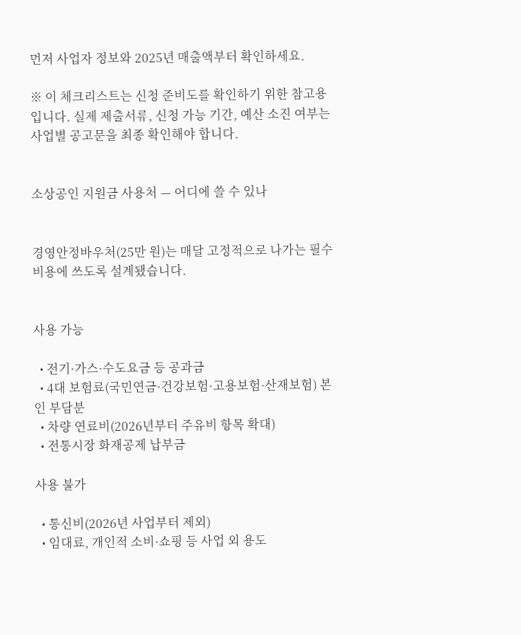먼저 사업자 정보와 2025년 매출액부터 확인하세요.

※ 이 체크리스트는 신청 준비도를 확인하기 위한 참고용입니다. 실제 제출서류, 신청 가능 기간, 예산 소진 여부는 사업별 공고문을 최종 확인해야 합니다.


소상공인 지원금 사용처 — 어디에 쓸 수 있나


경영안정바우처(25만 원)는 매달 고정적으로 나가는 필수 비용에 쓰도록 설계됐습니다.


사용 가능

  • 전기·가스·수도요금 등 공과금
  • 4대 보험료(국민연금·건강보험·고용보험·산재보험) 본인 부담분
  • 차량 연료비(2026년부터 주유비 항목 확대)
  • 전통시장 화재공제 납부금

사용 불가

  • 통신비(2026년 사업부터 제외)
  • 임대료, 개인적 소비·쇼핑 등 사업 외 용도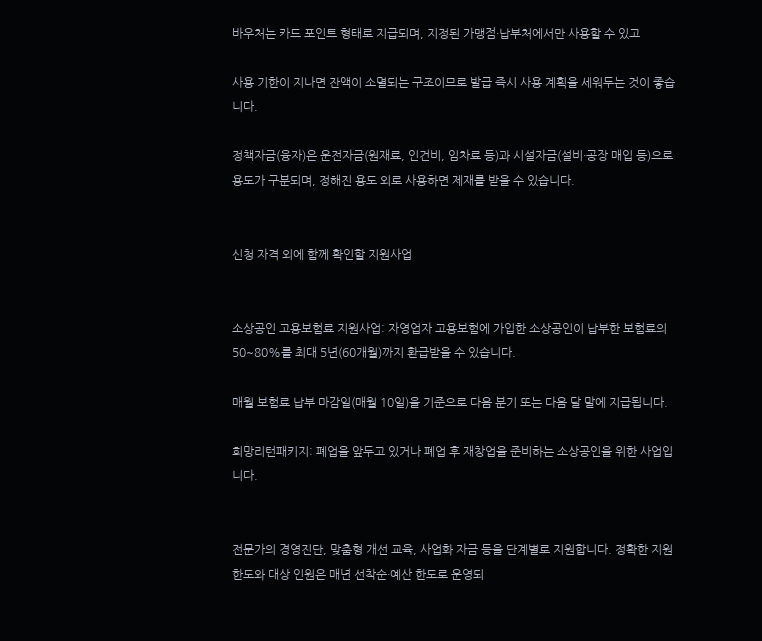바우처는 카드 포인트 형태로 지급되며, 지정된 가맹점·납부처에서만 사용할 수 있고

사용 기한이 지나면 잔액이 소멸되는 구조이므로 발급 즉시 사용 계획을 세워두는 것이 좋습니다.

정책자금(융자)은 운전자금(원재료, 인건비, 임차료 등)과 시설자금(설비·공장 매입 등)으로 용도가 구분되며, 정해진 용도 외로 사용하면 제재를 받을 수 있습니다.


신청 자격 외에 함께 확인할 지원사업


소상공인 고용보험료 지원사업: 자영업자 고용보험에 가입한 소상공인이 납부한 보험료의 50~80%를 최대 5년(60개월)까지 환급받을 수 있습니다.

매월 보험료 납부 마감일(매월 10일)을 기준으로 다음 분기 또는 다음 달 말에 지급됩니다.

희망리턴패키지: 폐업을 앞두고 있거나 폐업 후 재창업을 준비하는 소상공인을 위한 사업입니다.


전문가의 경영진단, 맞춤형 개선 교육, 사업화 자금 등을 단계별로 지원합니다. 정확한 지원 한도와 대상 인원은 매년 선착순·예산 한도로 운영되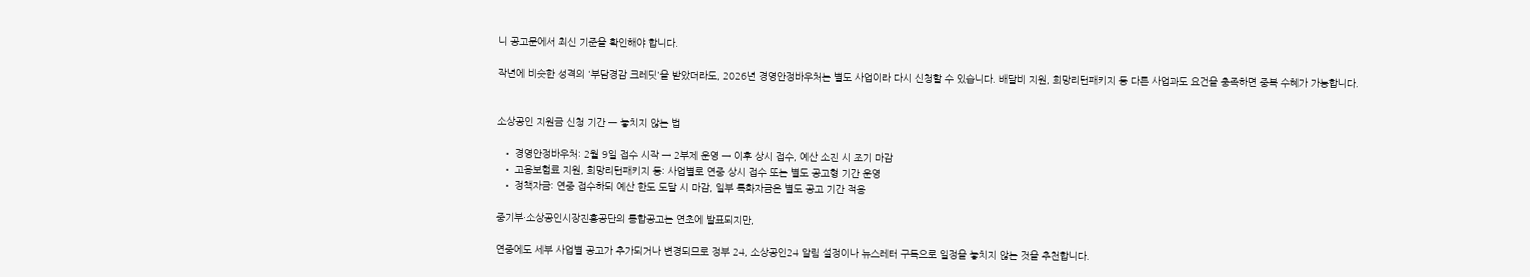니 공고문에서 최신 기준을 확인해야 합니다.

작년에 비슷한 성격의 '부담경감 크레딧'을 받았더라도, 2026년 경영안정바우처는 별도 사업이라 다시 신청할 수 있습니다. 배달비 지원, 희망리턴패키지 등 다른 사업과도 요건을 충족하면 중복 수혜가 가능합니다.


소상공인 지원금 신청 기간 — 놓치지 않는 법

  • 경영안정바우처: 2월 9일 접수 시작 → 2부제 운영 → 이후 상시 접수, 예산 소진 시 조기 마감
  • 고용보험료 지원, 희망리턴패키지 등: 사업별로 연중 상시 접수 또는 별도 공고형 기간 운영
  • 정책자금: 연중 접수하되 예산 한도 도달 시 마감, 일부 특화자금은 별도 공고 기간 적용

중기부·소상공인시장진흥공단의 통합공고는 연초에 발표되지만,

연중에도 세부 사업별 공고가 추가되거나 변경되므로 정부 24, 소상공인24 알림 설정이나 뉴스레터 구독으로 일정을 놓치지 않는 것을 추천합니다.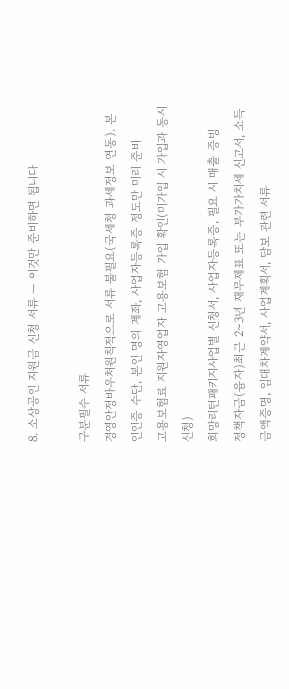8. 소상공인 지원금 신청 서류 — 이것만 준비하면 됩니다

구분필수 서류
경영안정바우처원칙적으로 서류 불필요(국세청 과세정보 연동). 본인인증 수단, 본인 명의 계좌, 사업자등록증 정도만 미리 준비
고용보험료 지원자영업자 고용보험 가입 확인(미가입 시 가입과 동시 신청)
희망리턴패키지사업별 신청서, 사업자등록증, 필요 시 매출 증빙
정책자금(융자)최근 2~3년 재무제표 또는 부가가치세 신고서, 소득금액증명, 임대차계약서, 사업계획서, 담보 관련 서류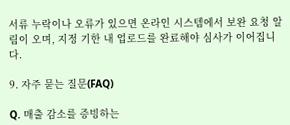서류 누락이나 오류가 있으면 온라인 시스템에서 보완 요청 알림이 오며, 지정 기한 내 업로드를 완료해야 심사가 이어집니다.

9. 자주 묻는 질문(FAQ)

Q. 매출 감소를 증빙하는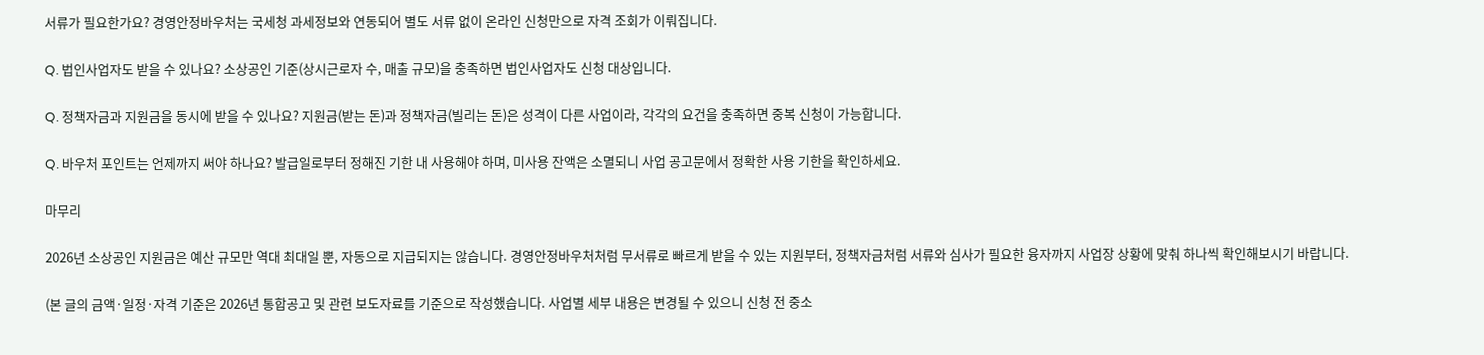서류가 필요한가요? 경영안정바우처는 국세청 과세정보와 연동되어 별도 서류 없이 온라인 신청만으로 자격 조회가 이뤄집니다.

Q. 법인사업자도 받을 수 있나요? 소상공인 기준(상시근로자 수, 매출 규모)을 충족하면 법인사업자도 신청 대상입니다.

Q. 정책자금과 지원금을 동시에 받을 수 있나요? 지원금(받는 돈)과 정책자금(빌리는 돈)은 성격이 다른 사업이라, 각각의 요건을 충족하면 중복 신청이 가능합니다.

Q. 바우처 포인트는 언제까지 써야 하나요? 발급일로부터 정해진 기한 내 사용해야 하며, 미사용 잔액은 소멸되니 사업 공고문에서 정확한 사용 기한을 확인하세요.

마무리

2026년 소상공인 지원금은 예산 규모만 역대 최대일 뿐, 자동으로 지급되지는 않습니다. 경영안정바우처처럼 무서류로 빠르게 받을 수 있는 지원부터, 정책자금처럼 서류와 심사가 필요한 융자까지 사업장 상황에 맞춰 하나씩 확인해보시기 바랍니다.

(본 글의 금액·일정·자격 기준은 2026년 통합공고 및 관련 보도자료를 기준으로 작성했습니다. 사업별 세부 내용은 변경될 수 있으니 신청 전 중소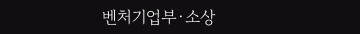벤처기업부·소상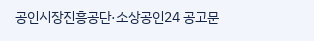공인시장진흥공단·소상공인24 공고문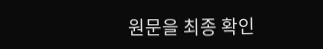원문을 최종 확인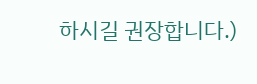하시길 권장합니다.)